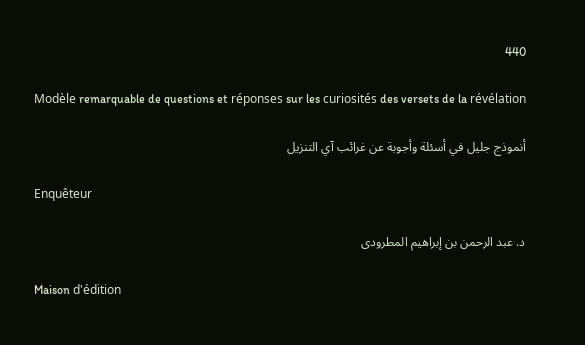440

Modèle remarquable de questions et réponses sur les curiosités des versets de la révélation

أنموذج جليل في أسئلة وأجوبة عن غرائب آي التنزيل

Enquêteur

د. عبد الرحمن بن إبراهيم المطرودى

Maison d'édition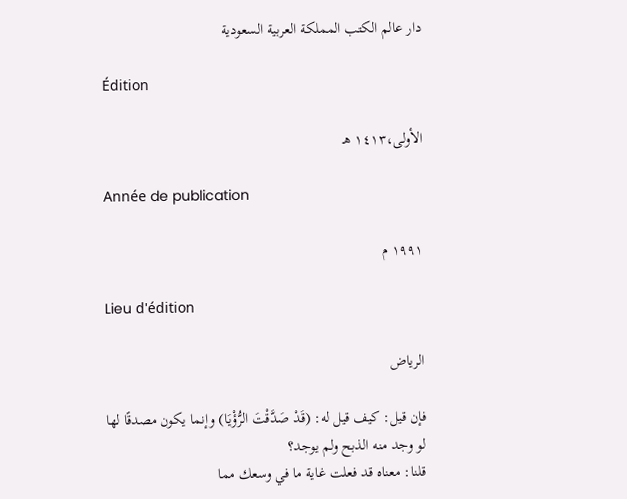دار عالم الكتب المملكة العربية السعودية

Édition

الأولى،١٤١٣ هـ

Année de publication

١٩٩١ م

Lieu d'édition

الرياض

فإن قيل: كيف قيل له: (قَدْ صَدَّقْتَ الرُّؤْيَا) وإنما يكون مصدقًا لها لو وجد منه الذبح ولم يوجد؟
قلنا: معناه قد فعلت غاية ما في وسعك مما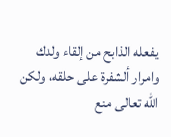يفعله الذابح من إلقاء ولدك وامرار ألشفرة على حلقه، ولكن الله تعالى منع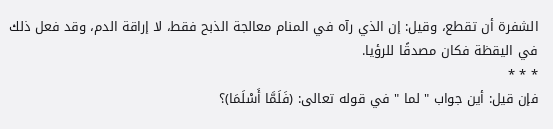الشفرة أن تقطع، وقيل: إن الذي رآه في المنام معالجة الذبح فقط، لا إراقة الدم، وقد فعل ذلك في اليقظة فكان مصدقًا للرؤيا.
* * *
فإن قيل: أين جواب " لما " في قوله تعالى: (فَلَمَّا أَسْلَمَا)؟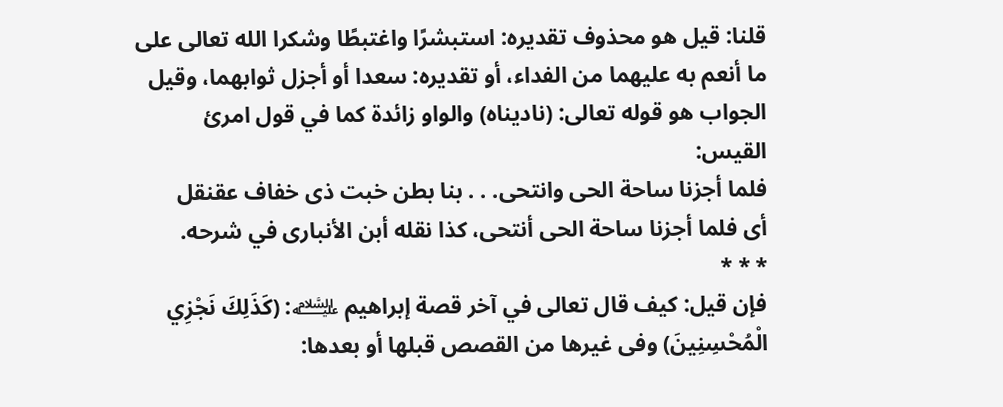قلنا: قيل هو محذوف تقديره: استبشرًا واغتبطًا وشكرا الله تعالى على ما أنعم به عليهما من الفداء، أو تقديره: سعدا أو أجزل ثوابهما، وقيل الجواب هو قوله تعالى: (ناديناه) والواو زائدة كما في قول امرئ القيس:
فلما أجزنا ساحة الحى وانتحى. . . بنا بطن خبت ذى خفاف عقنقل
أى فلما أجزنا ساحة الحى أنتحى، كذا نقله أبن الأنبارى في شرحه.
* * *
فإن قيل: كيف قال تعالى في آخر قصة إبراهيم ﵇: (كَذَلِكَ نَجْزِي الْمُحْسِنِينَ) وفى غيرها من القصص قبلها أو بعدها: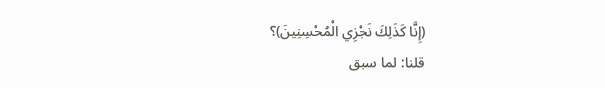(إِنَّا كَذَلِكَ نَجْزِي الْمُحْسِنِينَ)؟
قلنا: لما سبق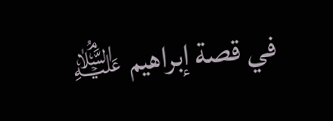في قصة إبراهيم ﵇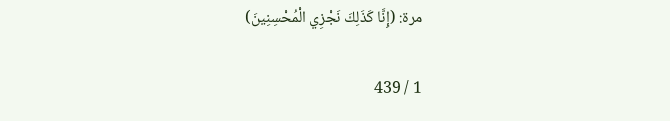مرة: (إِنَّا كَذَلِكَ نَجْزِي الْمُحْسِنِينَ)

1 / 439